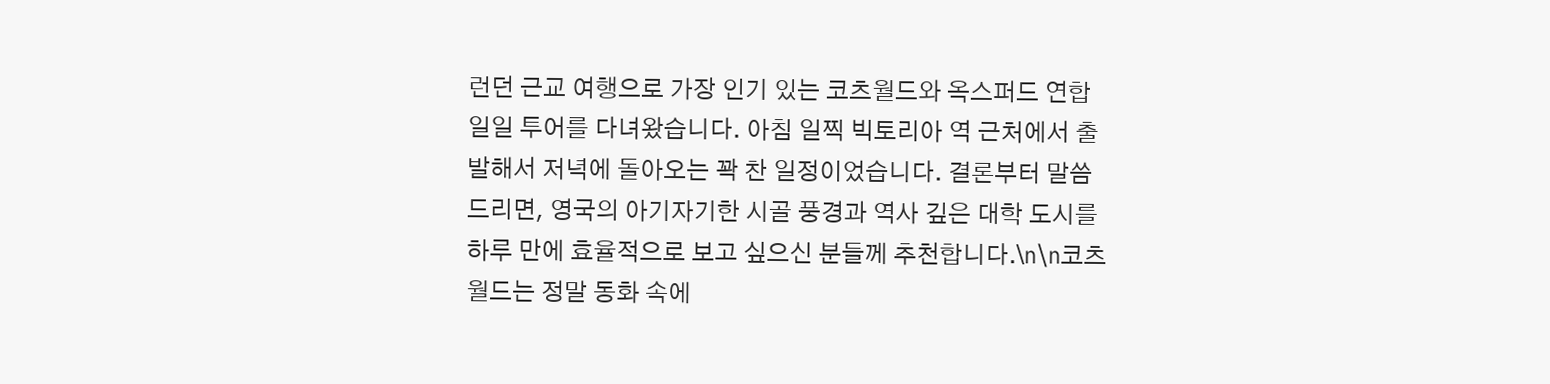런던 근교 여행으로 가장 인기 있는 코츠월드와 옥스퍼드 연합 일일 투어를 다녀왔습니다. 아침 일찍 빅토리아 역 근처에서 출발해서 저녁에 돌아오는 꽉 찬 일정이었습니다. 결론부터 말씀드리면, 영국의 아기자기한 시골 풍경과 역사 깊은 대학 도시를 하루 만에 효율적으로 보고 싶으신 분들께 추천합니다.\n\n코츠월드는 정말 동화 속에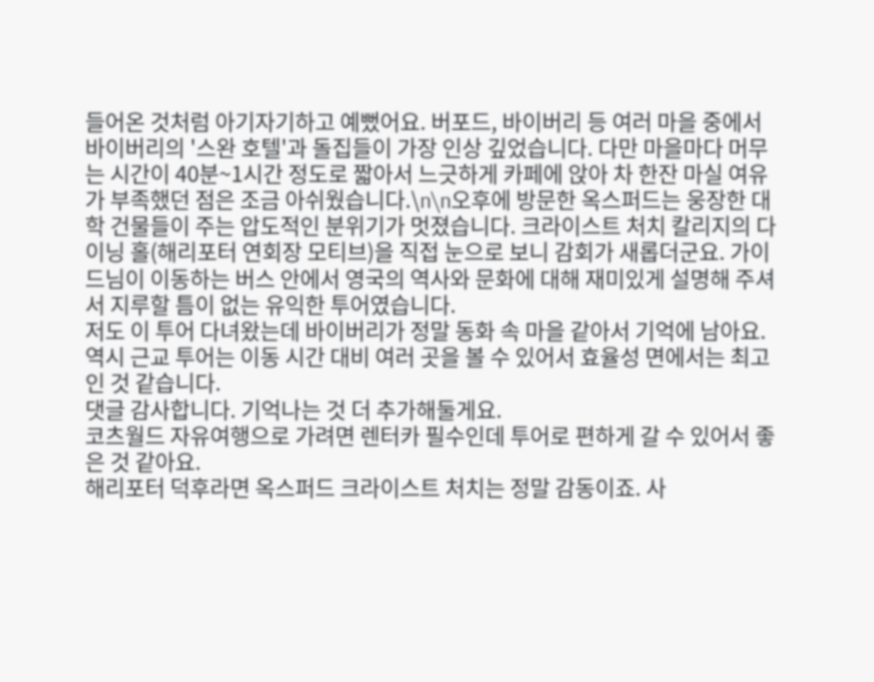들어온 것처럼 아기자기하고 예뻤어요. 버포드, 바이버리 등 여러 마을 중에서 바이버리의 '스완 호텔'과 돌집들이 가장 인상 깊었습니다. 다만 마을마다 머무는 시간이 40분~1시간 정도로 짧아서 느긋하게 카페에 앉아 차 한잔 마실 여유가 부족했던 점은 조금 아쉬웠습니다.\n\n오후에 방문한 옥스퍼드는 웅장한 대학 건물들이 주는 압도적인 분위기가 멋졌습니다. 크라이스트 처치 칼리지의 다이닝 홀(해리포터 연회장 모티브)을 직접 눈으로 보니 감회가 새롭더군요. 가이드님이 이동하는 버스 안에서 영국의 역사와 문화에 대해 재미있게 설명해 주셔서 지루할 틈이 없는 유익한 투어였습니다.
저도 이 투어 다녀왔는데 바이버리가 정말 동화 속 마을 같아서 기억에 남아요.
역시 근교 투어는 이동 시간 대비 여러 곳을 볼 수 있어서 효율성 면에서는 최고인 것 같습니다.
댓글 감사합니다. 기억나는 것 더 추가해둘게요.
코츠월드 자유여행으로 가려면 렌터카 필수인데 투어로 편하게 갈 수 있어서 좋은 것 같아요.
해리포터 덕후라면 옥스퍼드 크라이스트 처치는 정말 감동이죠. 사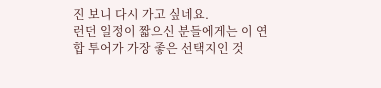진 보니 다시 가고 싶네요.
런던 일정이 짧으신 분들에게는 이 연합 투어가 가장 좋은 선택지인 것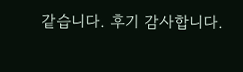같습니다. 후기 감사합니다.